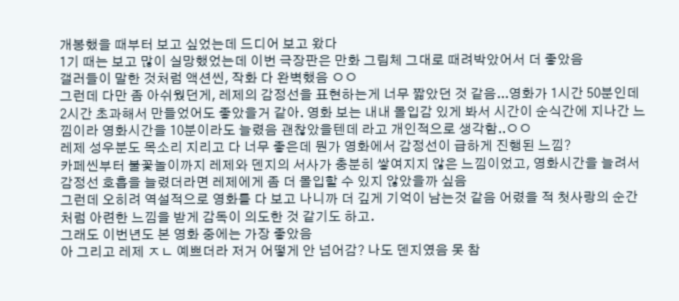개봉했을 때부터 보고 싶었는데 드디어 보고 왔다
1기 때는 보고 많이 실망했었는데 이번 극장판은 만화 그림체 그대로 때려박았어서 더 좋았음
갤러들이 말한 것처럼 액션씬, 작화 다 완벽했음 ㅇㅇ
그런데 다만 좀 아쉬웠던게, 레제의 감정선을 표현하는게 너무 짧았던 것 같음...영화가 1시간 50분인데 2시간 초과해서 만들었어도 좋았을거 같아. 영화 보는 내내 몰입감 있게 봐서 시간이 순식간에 지나간 느낌이라 영화시간을 10분이라도 늘렸음 괜찮았을텐데 라고 개인적으로 생각함..ㅇㅇ
레제 성우분도 목소리 지리고 다 너무 좋은데 뭔가 영화에서 감정선이 급하게 진행된 느낌?
카페씬부터 불꽃놀이까지 레제와 덴지의 서사가 충분히 쌓여지지 않은 느낌이었고, 영화시간을 늘려서 감정선 호흡을 늘렸더라면 레제에게 좀 더 몰입할 수 있지 않았을까 싶음
그런데 오히려 역설적으로 영화를 다 보고 나니까 더 깊게 기억이 남는것 같음 어렸을 적 첫사랑의 순간처럼 아련한 느낌을 받게 감독이 의도한 것 같기도 하고.
그래도 이번년도 본 영화 중에는 가장 좋았음
아 그리고 레제 ㅈㄴ 예쁘더라 저거 어떻게 안 넘어감? 나도 덴지였음 못 참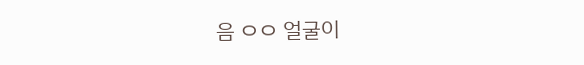음 ㅇㅇ 얼굴이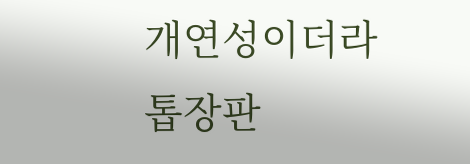개연성이더라
톱장판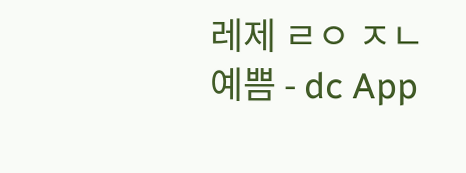레제 ㄹㅇ ㅈㄴ예쁨 - dc App